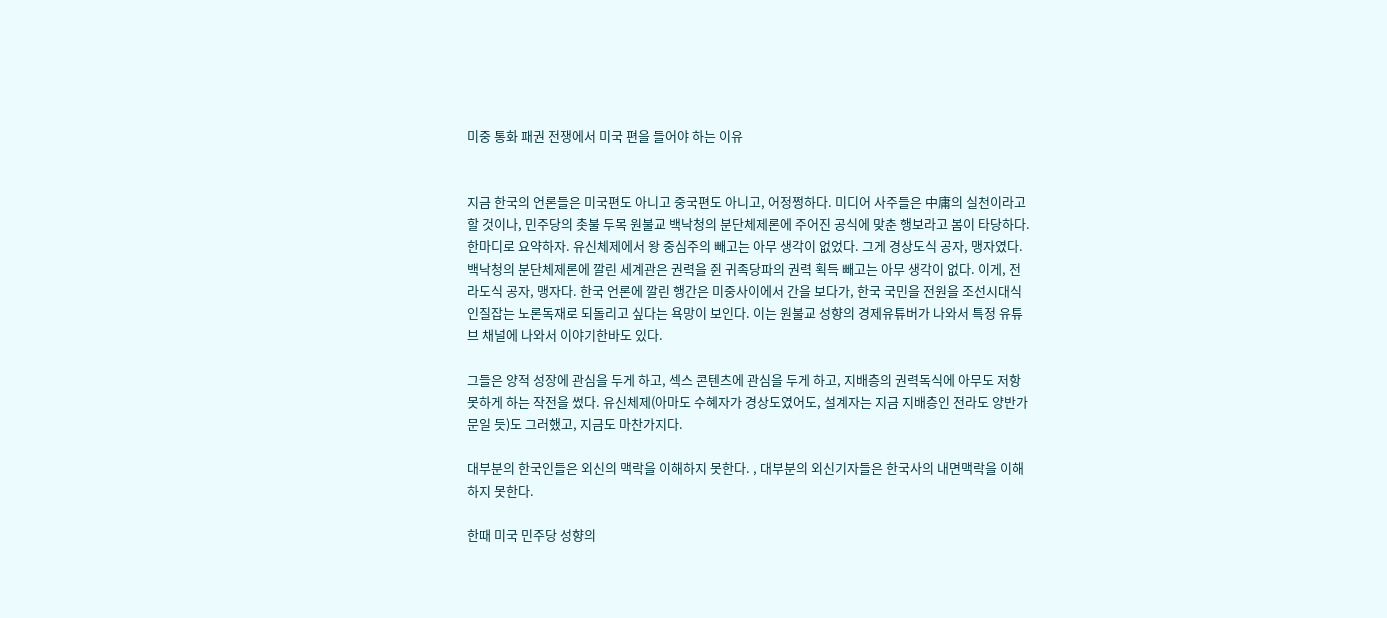미중 통화 패권 전쟁에서 미국 편을 들어야 하는 이유


지금 한국의 언론들은 미국편도 아니고 중국편도 아니고, 어정쩡하다. 미디어 사주들은 中庸의 실천이라고 할 것이나, 민주당의 촛불 두목 원불교 백낙청의 분단체제론에 주어진 공식에 맞춘 행보라고 봄이 타당하다. 한마디로 요약하자. 유신체제에서 왕 중심주의 빼고는 아무 생각이 없었다. 그게 경상도식 공자, 맹자였다. 백낙청의 분단체제론에 깔린 세계관은 권력을 쥔 귀족당파의 권력 획득 빼고는 아무 생각이 없다. 이게, 전라도식 공자, 맹자다. 한국 언론에 깔린 행간은 미중사이에서 간을 보다가, 한국 국민을 전원을 조선시대식 인질잡는 노론독재로 되돌리고 싶다는 욕망이 보인다. 이는 원불교 성향의 경제유튜버가 나와서 특정 유튜브 채널에 나와서 이야기한바도 있다.

그들은 양적 성장에 관심을 두게 하고, 섹스 콘텐츠에 관심을 두게 하고, 지배층의 권력독식에 아무도 저항못하게 하는 작전을 썼다. 유신체제(아마도 수혜자가 경상도였어도, 설계자는 지금 지배층인 전라도 양반가문일 듯)도 그러했고, 지금도 마찬가지다.

대부분의 한국인들은 외신의 맥락을 이해하지 못한다. , 대부분의 외신기자들은 한국사의 내면맥락을 이해하지 못한다.

한때 미국 민주당 성향의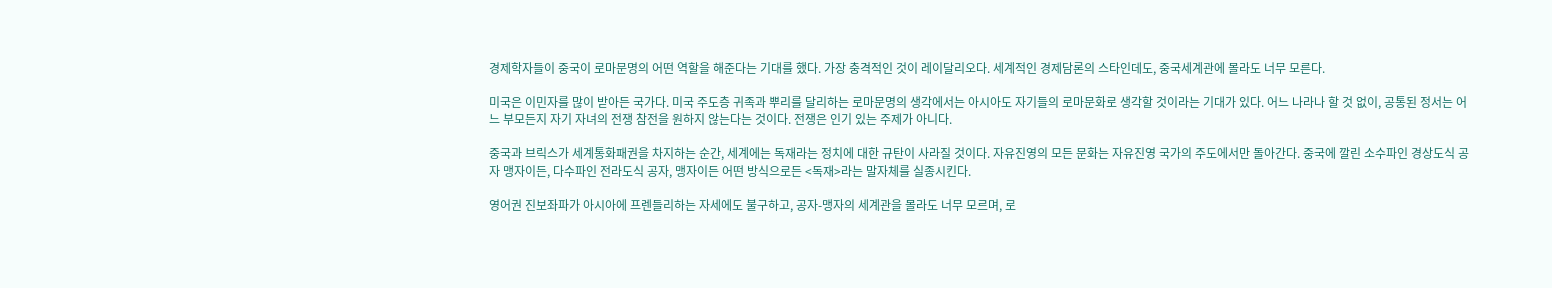경제학자들이 중국이 로마문명의 어떤 역할을 해준다는 기대를 했다. 가장 충격적인 것이 레이달리오다. 세계적인 경제담론의 스타인데도, 중국세계관에 몰라도 너무 모른다.

미국은 이민자를 많이 받아든 국가다. 미국 주도층 귀족과 뿌리를 달리하는 로마문명의 생각에서는 아시아도 자기들의 로마문화로 생각할 것이라는 기대가 있다. 어느 나라나 할 것 없이, 공통된 정서는 어느 부모든지 자기 자녀의 전쟁 참전을 원하지 않는다는 것이다. 전쟁은 인기 있는 주제가 아니다.

중국과 브릭스가 세계통화패권을 차지하는 순간, 세계에는 독재라는 정치에 대한 규탄이 사라질 것이다. 자유진영의 모든 문화는 자유진영 국가의 주도에서만 돌아간다. 중국에 깔린 소수파인 경상도식 공자 맹자이든, 다수파인 전라도식 공자, 맹자이든 어떤 방식으로든 <독재>라는 말자체를 실종시킨다.

영어권 진보좌파가 아시아에 프렌들리하는 자세에도 불구하고, 공자-맹자의 세계관을 몰라도 너무 모르며, 로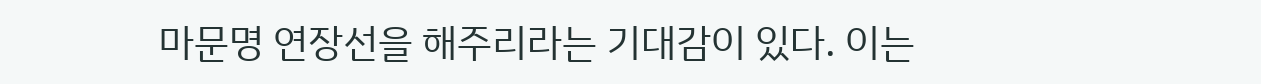마문명 연장선을 해주리라는 기대감이 있다. 이는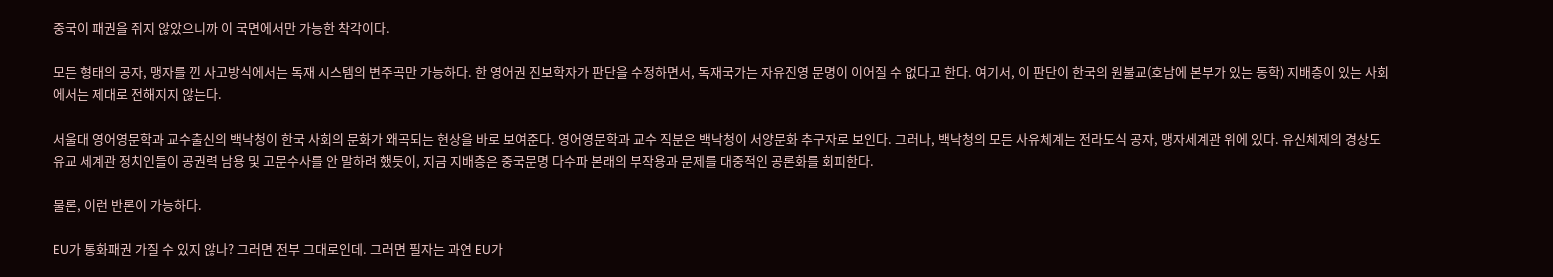중국이 패권을 쥐지 않았으니까 이 국면에서만 가능한 착각이다.

모든 형태의 공자, 맹자를 낀 사고방식에서는 독재 시스템의 변주곡만 가능하다. 한 영어권 진보학자가 판단을 수정하면서, 독재국가는 자유진영 문명이 이어질 수 없다고 한다. 여기서, 이 판단이 한국의 원불교(호남에 본부가 있는 동학) 지배층이 있는 사회에서는 제대로 전해지지 않는다.

서울대 영어영문학과 교수출신의 백낙청이 한국 사회의 문화가 왜곡되는 현상을 바로 보여준다. 영어영문학과 교수 직분은 백낙청이 서양문화 추구자로 보인다. 그러나, 백낙청의 모든 사유체계는 전라도식 공자, 맹자세계관 위에 있다. 유신체제의 경상도 유교 세계관 정치인들이 공권력 남용 및 고문수사를 안 말하려 했듯이, 지금 지배층은 중국문명 다수파 본래의 부작용과 문제를 대중적인 공론화를 회피한다.

물론, 이런 반론이 가능하다.

EU가 통화패권 가질 수 있지 않나? 그러면 전부 그대로인데. 그러면 필자는 과연 EU가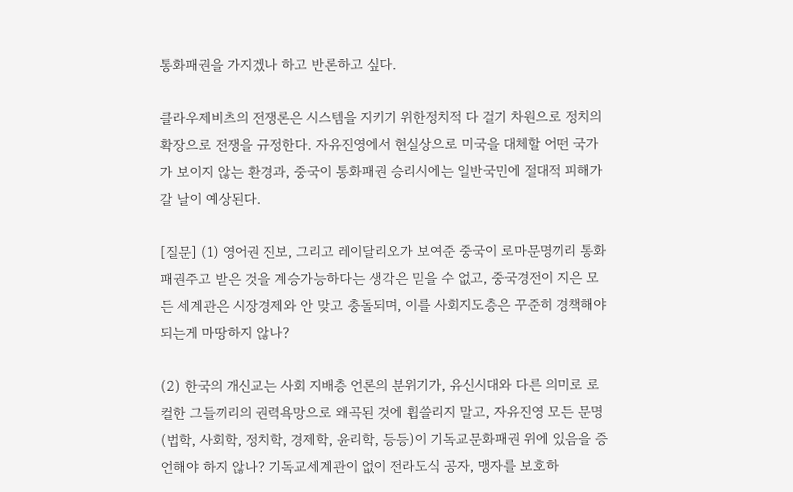통화패권을 가지겠나 하고 반론하고 싶다.

클라우제비츠의 전쟁론은 시스템을 지키기 위한정치적 다 걸기 차원으로 정치의 확장으로 전쟁을 규정한다. 자유진영에서 현실상으로 미국을 대체할 어떤 국가가 보이지 않는 환경과, 중국이 통화패권 승리시에는 일반국민에 절대적 피해가 갈 날이 예상된다.

[질문] (1) 영어권 진보, 그리고 레이달리오가 보여준 중국이 로마문명끼리 통화 패권주고 받은 것을 계승가능하다는 생각은 믿을 수 없고, 중국경전이 지은 모든 세계관은 시장경제와 안 맞고 충돌되며, 이를 사회지도층은 꾸준히 경책해야 되는게 마땅하지 않나?

(2) 한국의 개신교는 사회 지배층 언론의 분위기가, 유신시대와 다른 의미로 로컬한 그들끼리의 권력욕망으로 왜곡된 것에 휩쓸리지 말고, 자유진영 모든 문명(법학, 사회학, 정치학, 경제학, 윤리학, 등등)이 기독교문화패권 위에 있음을 증언해야 하지 않나? 기독교세계관이 없이 전라도식 공자, 맹자를 보호하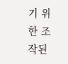기 위한 조작된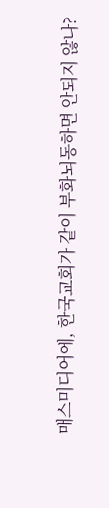매스미디어에, 한국교회가 같이 부화뇌동하면 안되지 않나?